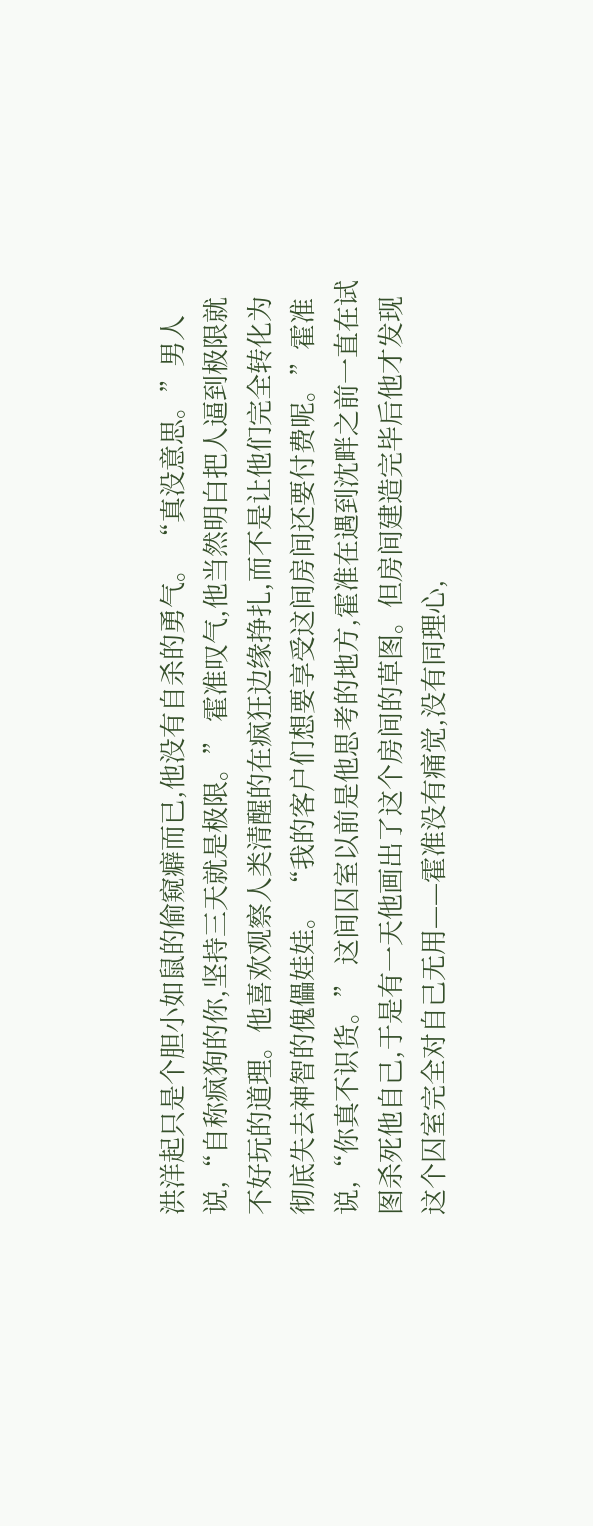洪洋起只是个胆小如鼠的偷窥癖而已,他没有自杀的勇气。 “真没意思。”男人说,“自称疯狗的你,坚持三天就是极限。” 霍准叹气,他当然明白把人逼到极限就不好玩的道理。他喜欢观察人类清醒的在疯狂边缘挣扎,而不是让他们完全转化为彻底失去神智的傀儡娃娃。 “我的客户们想要享受这间房间还要付费呢。”霍准说,“你真不识货。” 这间囚室以前是他思考的地方,霍准在遇到沈畔之前一直在试图杀死他自己,于是有一天他画出了这个房间的草图。但房间建造完毕后他才发现这个囚室完全对自己无用——霍准没有痛觉,没有同理心,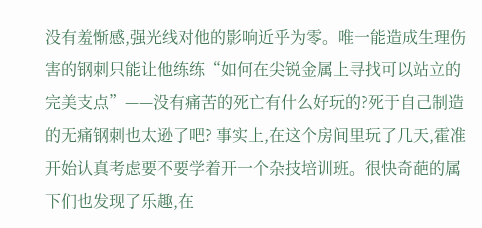没有羞惭感,强光线对他的影响近乎为零。唯一能造成生理伤害的钢刺只能让他练练“如何在尖锐金属上寻找可以站立的完美支点”——没有痛苦的死亡有什么好玩的?死于自己制造的无痛钢刺也太逊了吧? 事实上,在这个房间里玩了几天,霍准开始认真考虑要不要学着开一个杂技培训班。很快奇葩的属下们也发现了乐趣,在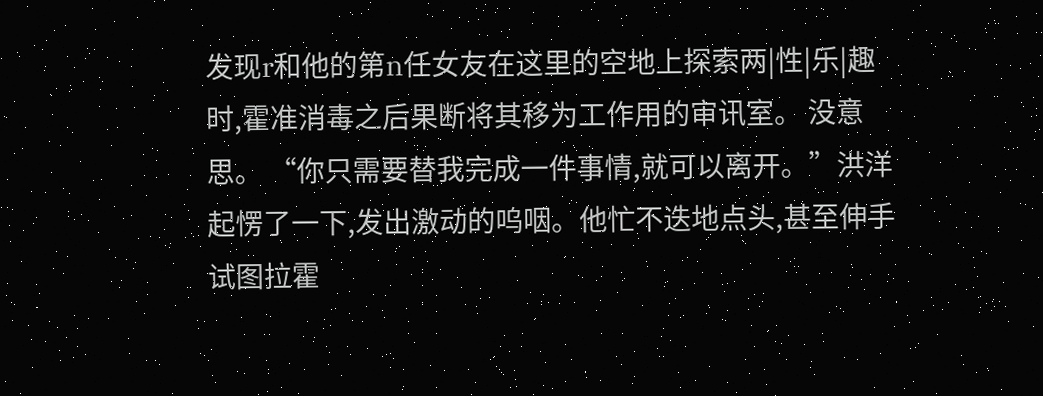发现r和他的第n任女友在这里的空地上探索两|性|乐|趣时,霍准消毒之后果断将其移为工作用的审讯室。 没意思。 “你只需要替我完成一件事情,就可以离开。”洪洋起愣了一下,发出激动的呜咽。他忙不迭地点头,甚至伸手试图拉霍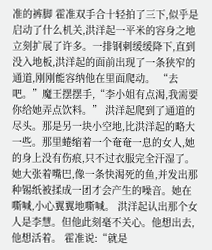准的裤脚 霍准双手合十轻拍了三下,似乎是启动了什么机关,洪洋起一平米的容身之地立刻扩展了许多。一排钢刺缓缓降下,直到没入地板,洪洋起的面前出现了一条狭窄的通道,刚刚能容纳他在里面爬动。 “去吧。”魔王摆摆手,“李小姐有点渴,我需要你给她弄点饮料。” 洪洋起爬到了通道的尽头。那是另一块小空地,比洪洋起的略大一些。那里蜷缩着一个奄奄一息的女人,她的身上没有伤痕,只不过衣服完全汗湿了。她大张着嘴巴,像一条快渴死的鱼,并发出那种锡纸被揉成一团才会产生的噪音。她在嘶喊,小心翼翼地嘶喊。 洪洋起认出那个女人是李慧。但他此刻毫不关心。他想出去,他想活着。 霍准说:“就是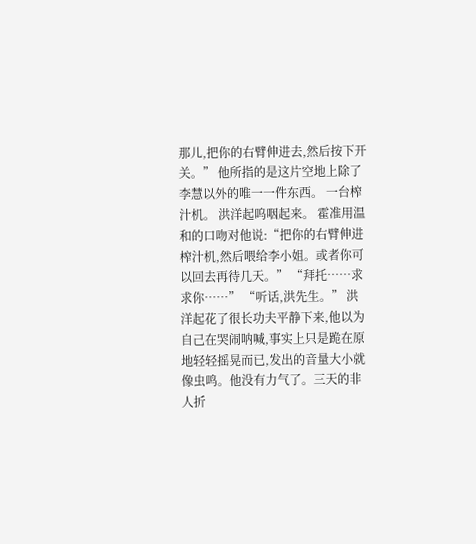那儿,把你的右臂伸进去,然后按下开关。” 他所指的是这片空地上除了李慧以外的唯一一件东西。 一台榨汁机。 洪洋起呜咽起来。 霍准用温和的口吻对他说:“把你的右臂伸进榨汁机,然后喂给李小姐。或者你可以回去再待几天。” “拜托……求求你……” “听话,洪先生。” 洪洋起花了很长功夫平静下来,他以为自己在哭闹呐喊,事实上只是跪在原地轻轻摇晃而已,发出的音量大小就像虫鸣。他没有力气了。三天的非人折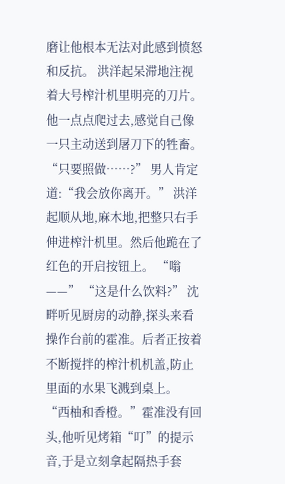磨让他根本无法对此感到愤怒和反抗。 洪洋起呆滞地注视着大号榨汁机里明亮的刀片。他一点点爬过去,感觉自己像一只主动送到屠刀下的牲畜。 “只要照做……?” 男人肯定道:“我会放你离开。” 洪洋起顺从地,麻木地,把整只右手伸进榨汁机里。然后他跪在了红色的开启按钮上。 “嗡——” “这是什么饮料?” 沈畔听见厨房的动静,探头来看操作台前的霍准。后者正按着不断搅拌的榨汁机机盖,防止里面的水果飞溅到桌上。 “西柚和香橙。”霍准没有回头,他听见烤箱“叮”的提示音,于是立刻拿起隔热手套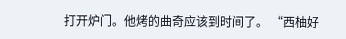打开炉门。他烤的曲奇应该到时间了。 “西柚好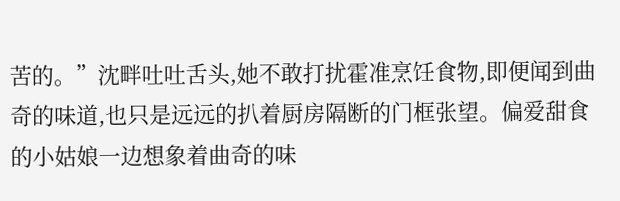苦的。”沈畔吐吐舌头,她不敢打扰霍准烹饪食物,即便闻到曲奇的味道,也只是远远的扒着厨房隔断的门框张望。偏爱甜食的小姑娘一边想象着曲奇的味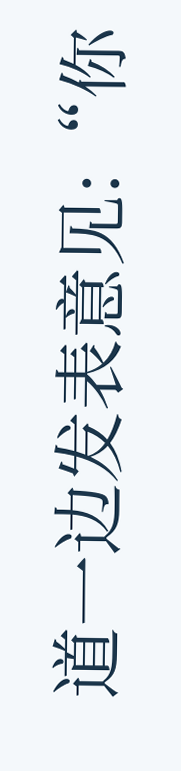道一边发表意见:“你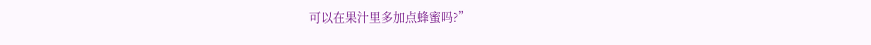可以在果汁里多加点蜂蜜吗?”